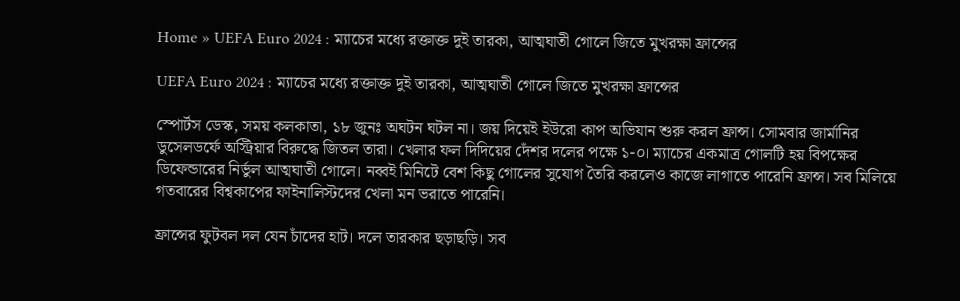Home » UEFA Euro 2024 : ম্যাচের মধ্যে রক্তাক্ত দুই তারকা, আত্মঘাতী গোলে জিতে মুখরক্ষা ফ্রান্সের

UEFA Euro 2024 : ম্যাচের মধ্যে রক্তাক্ত দুই তারকা, আত্মঘাতী গোলে জিতে মুখরক্ষা ফ্রান্সের

স্পোর্টস ডেস্ক, সময় কলকাতা, ১৮ জুনঃ অঘটন ঘটল না। জয় দিয়েই ইউরো কাপ অভিযান শুরু করল ফ্রান্স। সোমবার জার্মানির ডুসেলডর্ফে অস্ট্রিয়ার বিরুদ্ধে জিতল তারা। খেলার ফল দিদিয়ের দেঁশর দলের পক্ষে ১-০। ম্যাচের একমাত্র গোলটি হয় বিপক্ষের ডিফেন্ডারের নির্ভুল আত্মঘাতী গোলে। নব্বই মিনিটে বেশ কিছু গোলের সুযোগ তৈরি করলেও কাজে লাগাতে পারেনি ফ্রান্স। সব মিলিয়ে গতবারের বিশ্বকাপের ফাইনালিস্টদের খেলা মন ভরাতে পারেনি।

ফ্রান্সের ফুটবল দল যেন চাঁদের হাট। দলে তারকার ছড়াছড়ি। সব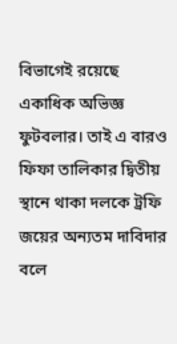বিভাগেই রয়েছে একাধিক অভিজ্ঞ ফুটবলার। তাই এ বারও ফিফা তালিকার দ্বিতীয় স্থানে থাকা দলকে ট্রফি জয়ের অন্যতম দাবিদার বলে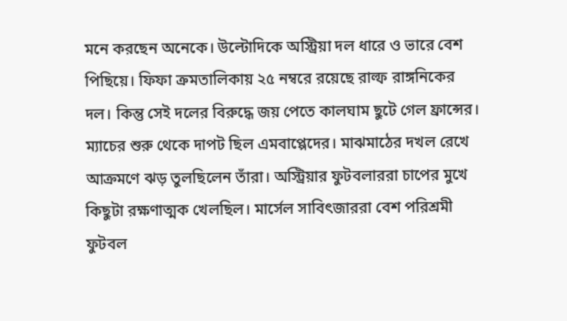মনে করছেন অনেকে। উল্টোদিকে অস্ট্রিয়া দল ধারে ও ভারে বেশ পিছিয়ে। ফিফা ক্রমতালিকায় ২৫ নম্বরে রয়েছে রাল্ফ রাঙ্গনিকের দল। কিন্তু সেই দলের বিরুদ্ধে জয় পেতে কালঘাম ছুটে গেল ফ্রান্সের। ম্যাচের শুরু থেকে দাপট ছিল এমবাপ্পেদের। মাঝমাঠের দখল রেখে আক্রমণে ঝড় তুলছিলেন তাঁরা। অস্ট্রিয়ার ফুটবলাররা চাপের মুখে কিছুটা রক্ষণাত্মক খেলছিল। মার্সেল সাবিৎজাররা বেশ পরিশ্রমী ফুটবল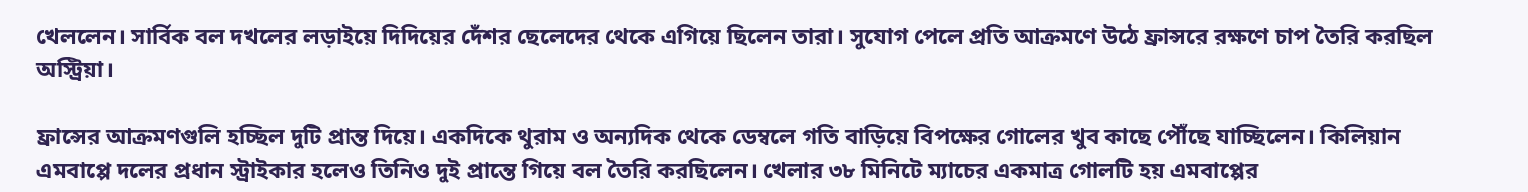খেললেন। সার্বিক বল দখলের লড়াইয়ে দিদিয়ের দেঁশর ছেলেদের থেকে এগিয়ে ছিলেন তারা। সুযোগ পেলে প্রতি আক্রমণে উঠে ফ্রান্সরে রক্ষণে চাপ তৈরি করছিল অস্ট্রিয়া।

ফ্রান্সের আক্রমণগুলি হচ্ছিল দুটি প্রান্ত দিয়ে। একদিকে থুরাম ও অন্যদিক থেকে ডেম্বলে গতি বাড়িয়ে বিপক্ষের গোলের খুব কাছে পৌঁছে যাচ্ছিলেন। কিলিয়ান এমবাপ্পে দলের প্রধান স্ট্রাইকার হলেও তিনিও দুই প্রান্তে গিয়ে বল তৈরি করছিলেন। খেলার ৩৮ মিনিটে ম্যাচের একমাত্র গোলটি হয় এমবাপ্পের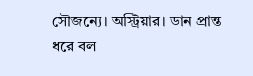সৌজন্যে। অস্ট্রিয়ার। ডান প্রান্ত ধরে বল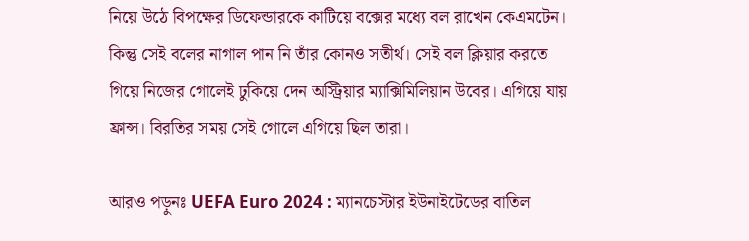নিয়ে উঠে বিপক্ষের ডিফেন্ডারকে কাটিয়ে বক্সের মধ্যে বল রাখেন কেএমটেন। কিন্তু সেই বলের নাগাল পান নি তাঁর কোনও সতীর্থ। সেই বল ক্লিয়ার করতে গিয়ে নিজের গোলেই ঢুকিয়ে দেন অস্ট্রিয়ার ম্যাক্সিমিলিয়ান উবের। এগিয়ে যায় ফ্রান্স। বিরতির সময় সেই গোলে এগিয়ে ছিল তারা।

আরও পড়ুনঃ UEFA Euro 2024 : ম্যানচেস্টার ইউনাইটেডের বাতিল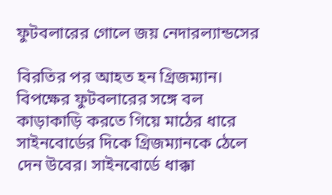ফুটবলারের গোলে জয় নেদারল্যান্ডসের

বিরতির পর আহত হন গ্রিজম্যান। বিপক্ষের ফুটবলারের সঙ্গে বল কাড়াকাড়ি করতে গিয়ে মাঠের ধারে সাইনবোর্ডের দিকে গ্রিজম্যানকে ঠেলে দেন উবের। সাইনবোর্ডে ধাক্কা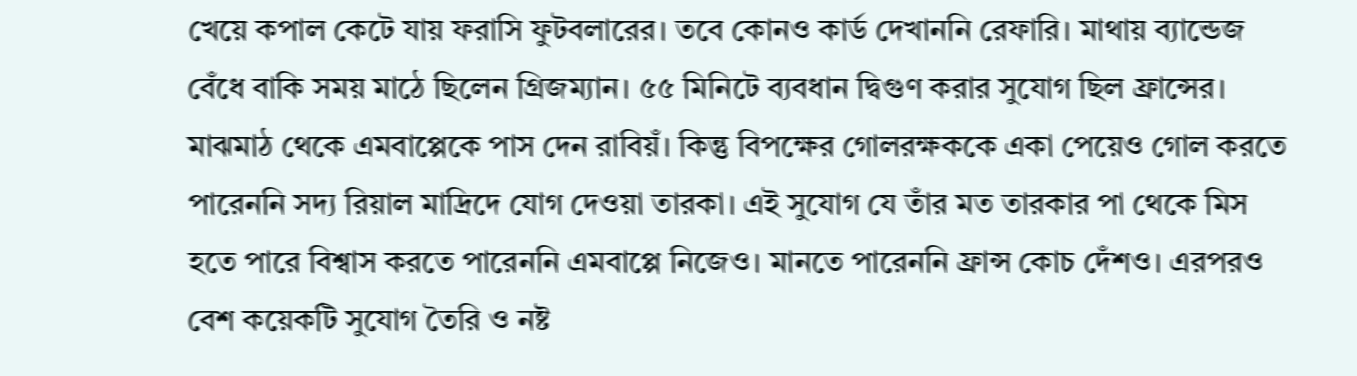খেয়ে কপাল কেটে যায় ফরাসি ফুটবলারের। তবে কোনও কার্ড দেখাননি রেফারি। মাথায় ব্যান্ডেজ বেঁধে বাকি সময় মাঠে ছিলেন গ্রিজম্যান। ৫৫ মিনিটে ব্যবধান দ্বিগুণ করার সুযোগ ছিল ফ্রান্সের। মাঝমাঠ থেকে এমবাপ্পেকে পাস দেন রাবিয়ঁ। কিন্তু বিপক্ষের গোলরক্ষককে একা পেয়েও গোল করতে পারেননি সদ্য রিয়াল মাদ্রিদে যোগ দেওয়া তারকা। এই সুযোগ যে তাঁর মত তারকার পা থেকে মিস হতে পারে বিশ্বাস করতে পারেননি এমবাপ্পে নিজেও। মানতে পারেননি ফ্রান্স কোচ দেঁশও। এরপরও বেশ কয়েকটি সুযোগ তৈরি ও নষ্ট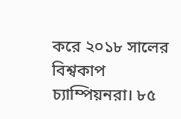করে ২০১৮ সালের বিশ্বকাপ চ্যাম্পিয়নরা। ৮৫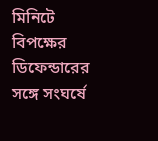মিনিটে বিপক্ষের ডিফেন্ডারের সঙ্গে সংঘর্ষে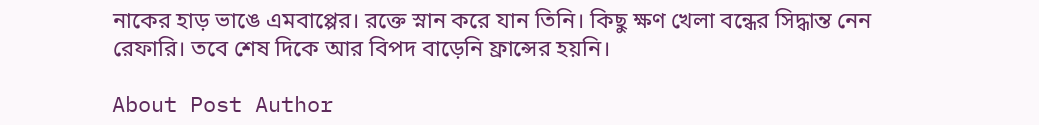নাকের হাড় ভাঙে এমবাপ্পের। রক্তে স্নান করে যান তিনি। কিছু ক্ষণ খেলা বন্ধের সিদ্ধান্ত নেন রেফারি। তবে শেষ দিকে আর বিপদ বাড়েনি ফ্রান্সের হয়নি।

About Post Author